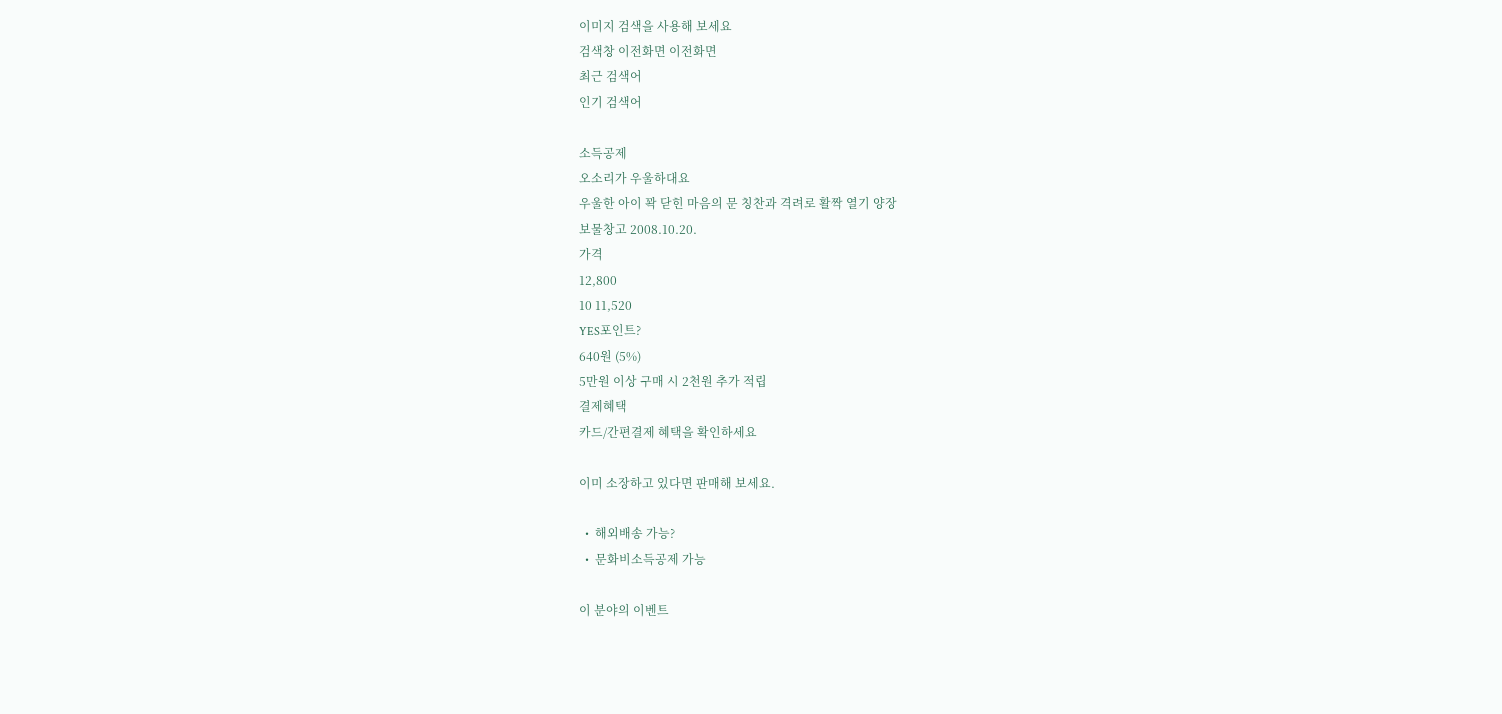이미지 검색을 사용해 보세요
검색창 이전화면 이전화면
최근 검색어
인기 검색어

소득공제
오소리가 우울하대요
우울한 아이 꽉 닫힌 마음의 문 칭찬과 격려로 활짝 열기 양장
보물창고 2008.10.20.
가격
12,800
10 11,520
YES포인트?
640원 (5%)
5만원 이상 구매 시 2천원 추가 적립
결제혜택
카드/간편결제 혜택을 확인하세요

이미 소장하고 있다면 판매해 보세요.

  •  해외배송 가능?
  •  문화비소득공제 가능

이 분야의 이벤트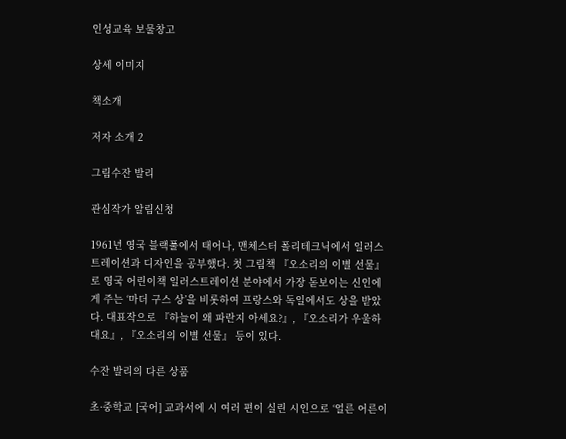인성교육 보물창고

상세 이미지

책소개

저자 소개 2

그림수잔 발리

관심작가 알림신청

1961년 영국 블랙풀에서 태어나, 맨체스터 폴리테크닉에서 일러스트레이션과 디자인을 공부했다. 첫 그림책 『오소리의 이별 선물』로 영국 어린이책 일러스트레이션 분야에서 가장 돋보이는 신인에게 주는 ‘마더 구스 상’을 비롯하여 프랑스와 독일에서도 상을 받았다. 대표작으로 『하늘이 왜 파란지 아세요?』, 『오소리가 우울하대요』, 『오소리의 이별 선물』 등이 있다.

수잔 발리의 다른 상품

초·중학교 [국어] 교과서에 시 여러 편이 실린 시인으로 ‘얼른 어른이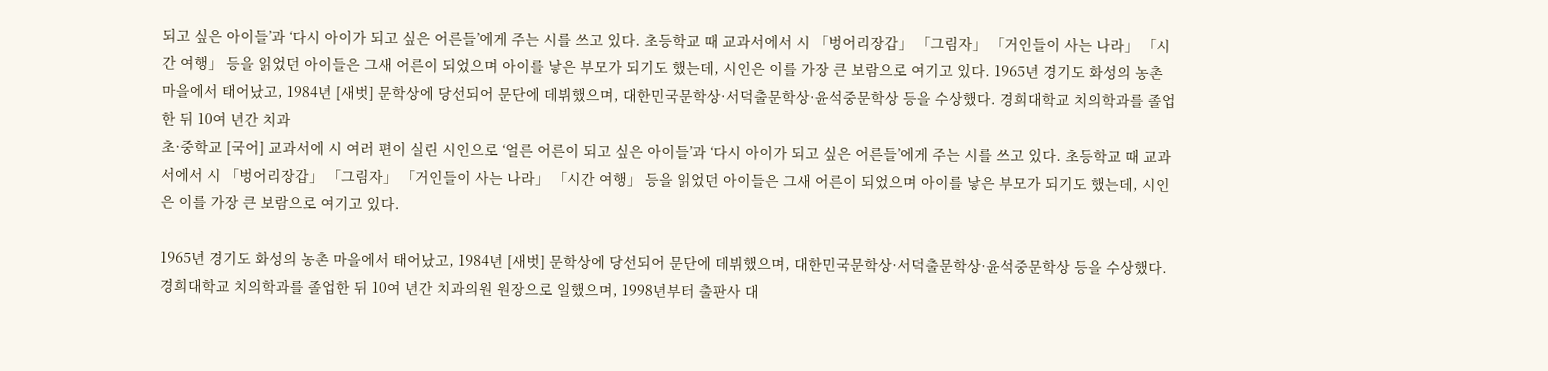되고 싶은 아이들’과 ‘다시 아이가 되고 싶은 어른들’에게 주는 시를 쓰고 있다. 초등학교 때 교과서에서 시 「벙어리장갑」 「그림자」 「거인들이 사는 나라」 「시간 여행」 등을 읽었던 아이들은 그새 어른이 되었으며 아이를 낳은 부모가 되기도 했는데, 시인은 이를 가장 큰 보람으로 여기고 있다. 1965년 경기도 화성의 농촌 마을에서 태어났고, 1984년 [새벗] 문학상에 당선되어 문단에 데뷔했으며, 대한민국문학상·서덕출문학상·윤석중문학상 등을 수상했다. 경희대학교 치의학과를 졸업한 뒤 10여 년간 치과
초·중학교 [국어] 교과서에 시 여러 편이 실린 시인으로 ‘얼른 어른이 되고 싶은 아이들’과 ‘다시 아이가 되고 싶은 어른들’에게 주는 시를 쓰고 있다. 초등학교 때 교과서에서 시 「벙어리장갑」 「그림자」 「거인들이 사는 나라」 「시간 여행」 등을 읽었던 아이들은 그새 어른이 되었으며 아이를 낳은 부모가 되기도 했는데, 시인은 이를 가장 큰 보람으로 여기고 있다.

1965년 경기도 화성의 농촌 마을에서 태어났고, 1984년 [새벗] 문학상에 당선되어 문단에 데뷔했으며, 대한민국문학상·서덕출문학상·윤석중문학상 등을 수상했다. 경희대학교 치의학과를 졸업한 뒤 10여 년간 치과의원 원장으로 일했으며, 1998년부터 출판사 대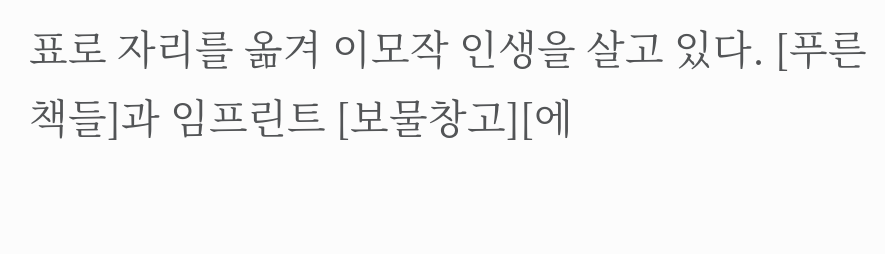표로 자리를 옮겨 이모작 인생을 살고 있다. [푸른책들]과 임프린트 [보물창고][에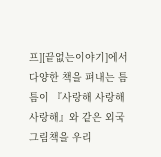프][끝없는이야기]에서 다양한 책을 펴내는 틈틈이 『사랑해 사랑해 사랑해』와 같은 외국 그림책을 우리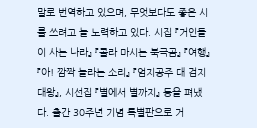말로 번역하고 있으며, 무엇보다도 좋은 시를 쓰려고 늘 노력하고 있다. 시집 『거인들이 사는 나라』 『콜라 마시는 북극곰』 『여행』 『아! 깜짝 놀라는 소리』 『엄지공주 대 검지대왕』, 시선집 『별에서 별까지』 등을 펴냈다. 출간 30주년 기념 특별판으로 거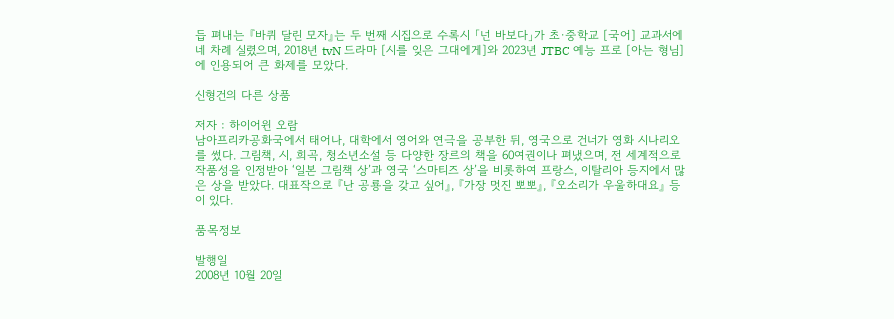듭 펴내는 『바퀴 달린 모자』는 두 번째 시집으로 수록시 「넌 바보다」가 초·중학교 [국어] 교과서에 네 차례 실렸으며, 2018년 tvN 드라마 [시를 잊은 그대에게]와 2023년 JTBC 예능 프로 [아는 형님]에 인용되어 큰 화제를 모았다.

신형건의 다른 상품

저자 : 하이어윈 오람
남아프리카공화국에서 태어나, 대학에서 영어와 연극을 공부한 뒤, 영국으로 건너가 영화 시나리오를 썼다. 그림책, 시, 희곡, 청소년소설 등 다양한 장르의 책을 60여권이나 펴냈으며, 전 세계적으로 작품성을 인정받아 ‘일본 그림책 상’과 영국 ‘스마티즈 상’을 비롯하여 프랑스, 이탈리아 등지에서 많은 상을 받았다. 대표작으로 『난 공룡을 갖고 싶어』, 『가장 멋진 뽀뽀』, 『오소리가 우울하대요』 등이 있다.

품목정보

발행일
2008년 10월 20일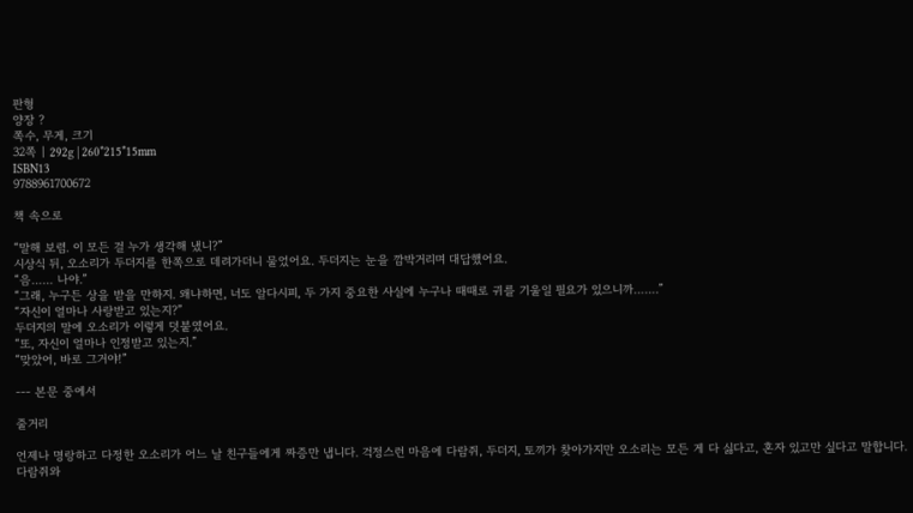판형
양장 ?
쪽수, 무게, 크기
32쪽 | 292g | 260*215*15mm
ISBN13
9788961700672

책 속으로

“말해 보렴. 이 모든 걸 누가 생각해 냈니?”
시상식 뒤, 오소리가 두더지를 한쪽으로 데려가더니 물었어요. 두더지는 눈을 깜박거리며 대답했어요.
“음…… 나야.”
“그래, 누구든 상을 받을 만하지. 왜냐하면, 너도 알다시피, 두 가지 중요한 사실에 누구나 때때로 귀를 기울일 필요가 있으니까…….”
“자신이 얼마나 사랑받고 있는지?”
두더지의 말에 오소리가 이렇게 덧붙였어요.
“또, 자신이 얼마나 인정받고 있는지.”
“맞았어, 바로 그거야!”

--- 본문 중에서

줄거리

언제나 명랑하고 다정한 오소리가 어느 날 친구들에게 짜증만 냅니다. 걱정스런 마음에 다람쥐, 두더지, 토끼가 찾아가지만 오소리는 모든 게 다 싫다고, 혼자 있고만 싶다고 말합니다. 다람쥐와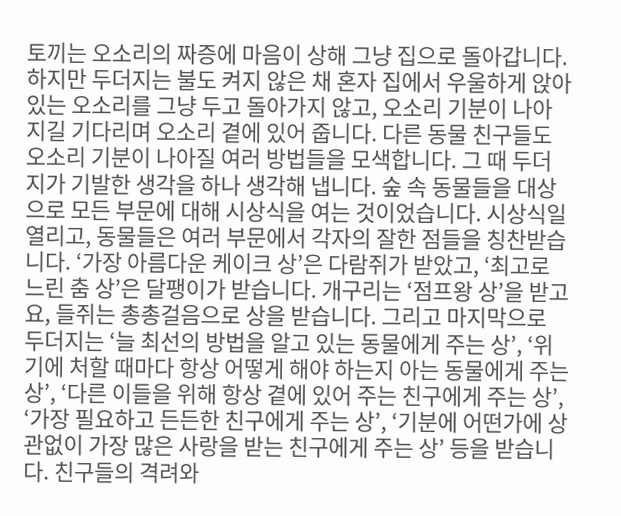토끼는 오소리의 짜증에 마음이 상해 그냥 집으로 돌아갑니다. 하지만 두더지는 불도 켜지 않은 채 혼자 집에서 우울하게 앉아 있는 오소리를 그냥 두고 돌아가지 않고, 오소리 기분이 나아지길 기다리며 오소리 곁에 있어 줍니다. 다른 동물 친구들도 오소리 기분이 나아질 여러 방법들을 모색합니다. 그 때 두더지가 기발한 생각을 하나 생각해 냅니다. 숲 속 동물들을 대상으로 모든 부문에 대해 시상식을 여는 것이었습니다. 시상식일 열리고, 동물들은 여러 부문에서 각자의 잘한 점들을 칭찬받습니다. ‘가장 아름다운 케이크 상’은 다람쥐가 받았고, ‘최고로 느린 춤 상’은 달팽이가 받습니다. 개구리는 ‘점프왕 상’을 받고요, 들쥐는 총총걸음으로 상을 받습니다. 그리고 마지막으로 두더지는 ‘늘 최선의 방법을 알고 있는 동물에게 주는 상’, ‘위기에 처할 때마다 항상 어떻게 해야 하는지 아는 동물에게 주는 상’, ‘다른 이들을 위해 항상 곁에 있어 주는 친구에게 주는 상’, ‘가장 필요하고 든든한 친구에게 주는 상’, ‘기분에 어떤가에 상관없이 가장 많은 사랑을 받는 친구에게 주는 상’ 등을 받습니다. 친구들의 격려와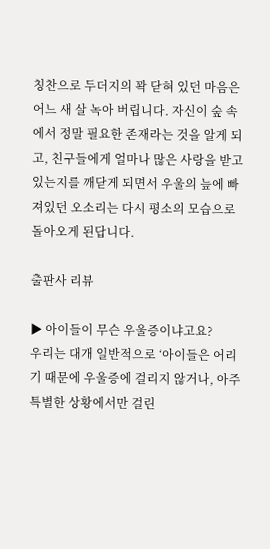칭찬으로 두더지의 꽉 닫혀 있던 마음은 어느 새 살 녹아 버립니다. 자신이 숲 속에서 정말 필요한 존재라는 것을 알게 되고, 친구들에게 얼마나 많은 사랑을 받고 있는지를 깨닫게 되면서 우울의 늪에 빠져있던 오소리는 다시 평소의 모습으로 돌아오게 된답니다.

출판사 리뷰

▶ 아이들이 무슨 우울증이냐고요?
우리는 대개 일반적으로 ‘아이들은 어리기 때문에 우울증에 걸리지 않거나, 아주 특별한 상황에서만 걸린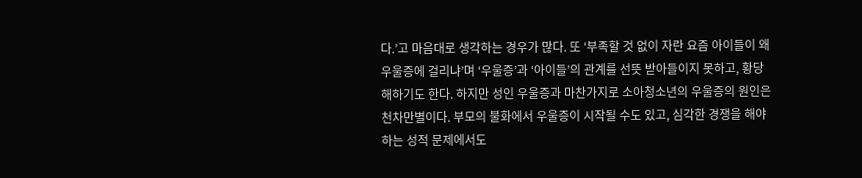다.’고 마음대로 생각하는 경우가 많다. 또 ‘부족할 것 없이 자란 요즘 아이들이 왜 우울증에 걸리냐’며 ‘우울증’과 ‘아이들’의 관계를 선뜻 받아들이지 못하고, 황당해하기도 한다. 하지만 성인 우울증과 마찬가지로 소아청소년의 우울증의 원인은 천차만별이다. 부모의 불화에서 우울증이 시작될 수도 있고, 심각한 경쟁을 해야 하는 성적 문제에서도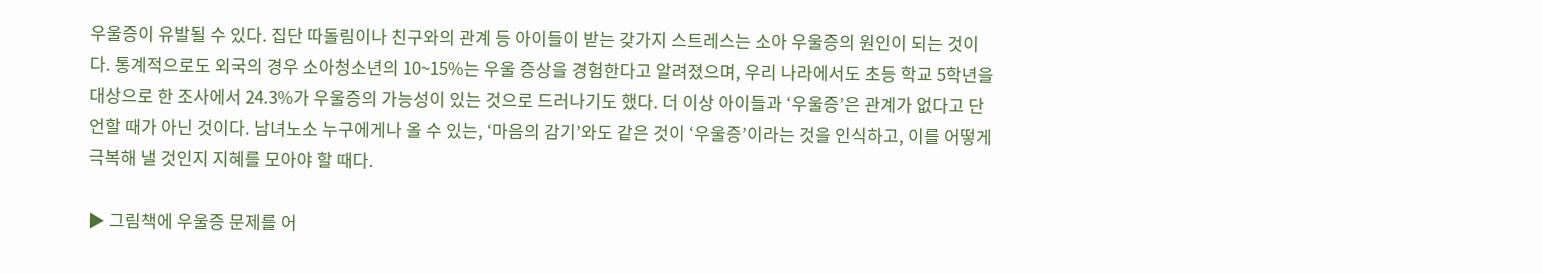우울증이 유발될 수 있다. 집단 따돌림이나 친구와의 관계 등 아이들이 받는 갖가지 스트레스는 소아 우울증의 원인이 되는 것이다. 통계적으로도 외국의 경우 소아청소년의 10~15%는 우울 증상을 경험한다고 알려졌으며, 우리 나라에서도 초등 학교 5학년을 대상으로 한 조사에서 24.3%가 우울증의 가능성이 있는 것으로 드러나기도 했다. 더 이상 아이들과 ‘우울증’은 관계가 없다고 단언할 때가 아닌 것이다. 남녀노소 누구에게나 올 수 있는, ‘마음의 감기’와도 같은 것이 ‘우울증’이라는 것을 인식하고, 이를 어떻게 극복해 낼 것인지 지혜를 모아야 할 때다.

▶ 그림책에 우울증 문제를 어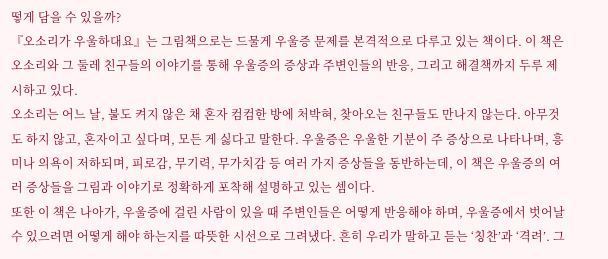떻게 담을 수 있을까?
『오소리가 우울하대요』는 그림책으로는 드물게 우울증 문제를 본격적으로 다루고 있는 책이다. 이 책은 오소리와 그 둘레 친구들의 이야기를 통해 우울증의 증상과 주변인들의 반응, 그리고 해결책까지 두루 제시하고 있다.
오소리는 어느 날, 불도 켜지 않은 채 혼자 컴컴한 방에 처박혀, 찾아오는 친구들도 만나지 않는다. 아무것도 하지 않고, 혼자이고 싶다며, 모든 게 싫다고 말한다. 우울증은 우울한 기분이 주 증상으로 나타나며, 흥미나 의욕이 저하되며, 피로감, 무기력, 무가치감 등 여러 가지 증상들을 동반하는데, 이 책은 우울증의 여러 증상들을 그림과 이야기로 정확하게 포착해 설명하고 있는 셈이다.
또한 이 책은 나아가, 우울증에 걸린 사람이 있을 때 주변인들은 어떻게 반응해야 하며, 우울증에서 벗어날 수 있으려면 어떻게 해야 하는지를 따뜻한 시선으로 그려냈다. 흔히 우리가 말하고 듣는 ‘칭찬’과 ‘격려’. 그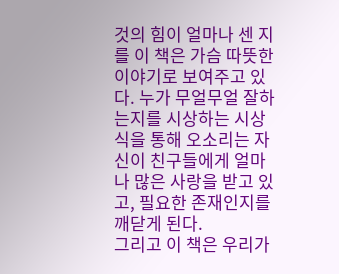것의 힘이 얼마나 센 지를 이 책은 가슴 따뜻한 이야기로 보여주고 있다. 누가 무얼무얼 잘하는지를 시상하는 시상식을 통해 오소리는 자신이 친구들에게 얼마나 많은 사랑을 받고 있고, 필요한 존재인지를 깨닫게 된다.
그리고 이 책은 우리가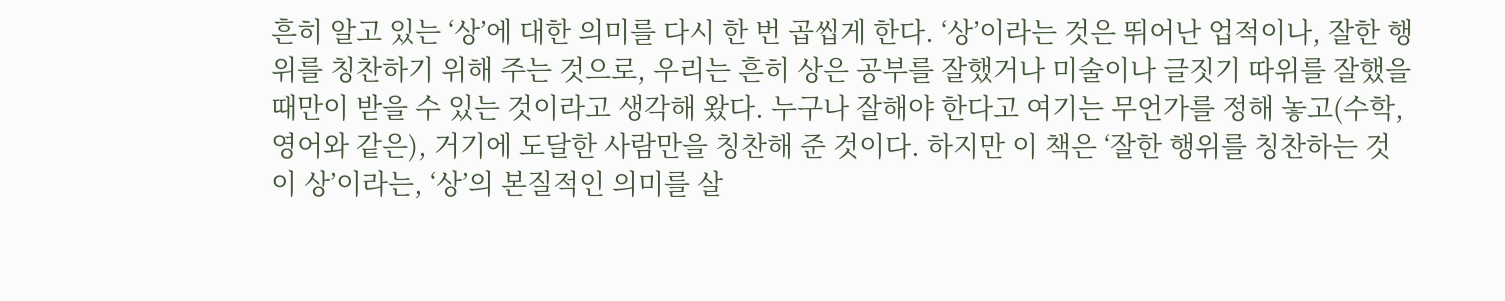흔히 알고 있는 ‘상’에 대한 의미를 다시 한 번 곱씹게 한다. ‘상’이라는 것은 뛰어난 업적이나, 잘한 행위를 칭찬하기 위해 주는 것으로, 우리는 흔히 상은 공부를 잘했거나 미술이나 글짓기 따위를 잘했을 때만이 받을 수 있는 것이라고 생각해 왔다. 누구나 잘해야 한다고 여기는 무언가를 정해 놓고(수학, 영어와 같은), 거기에 도달한 사람만을 칭찬해 준 것이다. 하지만 이 책은 ‘잘한 행위를 칭찬하는 것이 상’이라는, ‘상’의 본질적인 의미를 살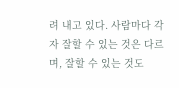려 내고 있다. 사람마다 각자 잘할 수 있는 것은 다르며, 잘할 수 있는 것도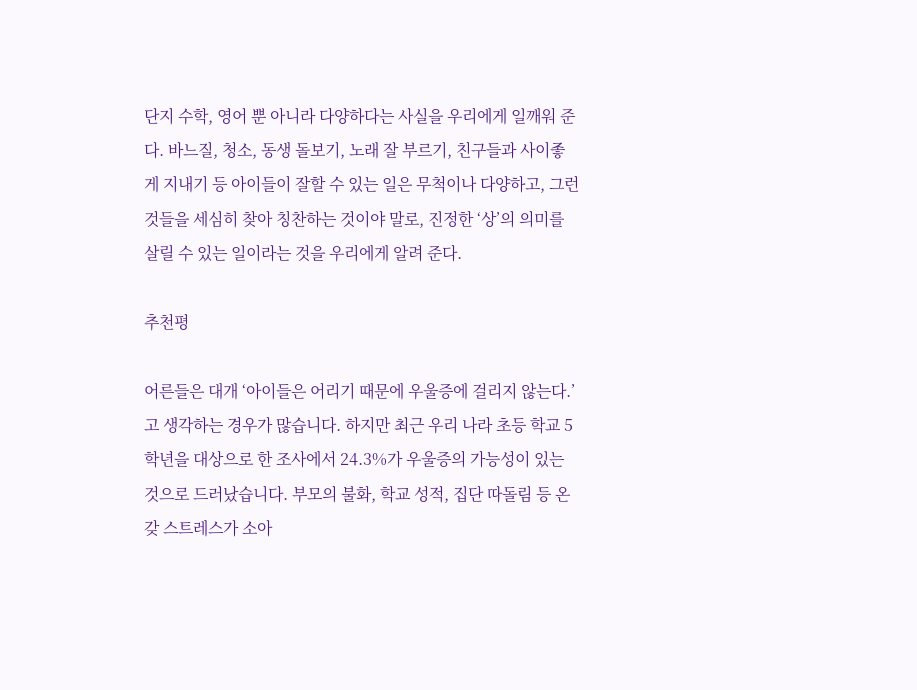단지 수학, 영어 뿐 아니라 다양하다는 사실을 우리에게 일깨워 준다. 바느질, 청소, 동생 돌보기, 노래 잘 부르기, 친구들과 사이좋게 지내기 등 아이들이 잘할 수 있는 일은 무척이나 다양하고, 그런 것들을 세심히 찾아 칭찬하는 것이야 말로, 진정한 ‘상’의 의미를 살릴 수 있는 일이라는 것을 우리에게 알려 준다.

추천평

어른들은 대개 ‘아이들은 어리기 때문에 우울증에 걸리지 않는다.’고 생각하는 경우가 많습니다. 하지만 최근 우리 나라 초등 학교 5학년을 대상으로 한 조사에서 24.3%가 우울증의 가능성이 있는 것으로 드러났습니다. 부모의 불화, 학교 성적, 집단 따돌림 등 온갖 스트레스가 소아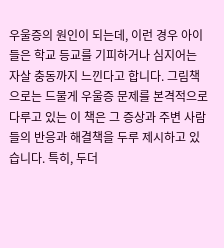우울증의 원인이 되는데, 이런 경우 아이들은 학교 등교를 기피하거나 심지어는 자살 충동까지 느낀다고 합니다. 그림책으로는 드물게 우울증 문제를 본격적으로 다루고 있는 이 책은 그 증상과 주변 사람들의 반응과 해결책을 두루 제시하고 있습니다. 특히, 두더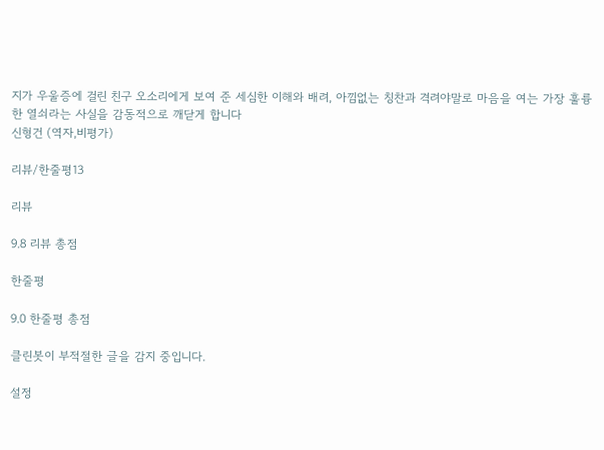지가 우울증에 걸린 친구 오소리에게 보여 준 세심한 이해와 배려, 아낌없는 칭찬과 격려야말로 마음을 여는 가장 훌륭한 열쇠라는 사실을 감동적으로 깨닫게 합니다
신형건 (역자,비평가)

리뷰/한줄평13

리뷰

9.8 리뷰 총점

한줄평

9.0 한줄평 총점

클린봇이 부적절한 글을 감지 중입니다.

설정